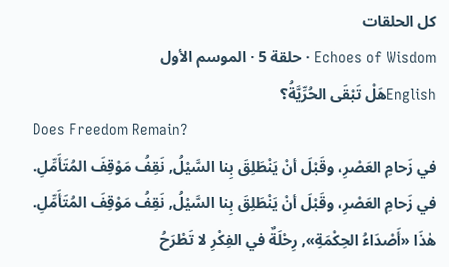كل الحلقات
Echoes of Wisdom · حلقة 5 · الموسم الأول
Englishهَلْ تَبْقَى الحُرِّيَّةُ؟
Does Freedom Remain?
في زَحامِ العَصْرِ، وقَبْلَ أنْ يَنْطَلِقَ بِنا السَّيْلُ, نَقِفُ مَوْقِفَ المُتَأَمِّلِ.
في زَحامِ العَصْرِ، وقَبْلَ أنْ يَنْطَلِقَ بِنا السَّيْلُ, نَقِفُ مَوْقِفَ المُتَأَمِّلِ.
هٰذَا «أَصْدَاءُ الحِكْمَةِ», رِحْلَةٌ في الفِكْرِ لا تَطْرَحُ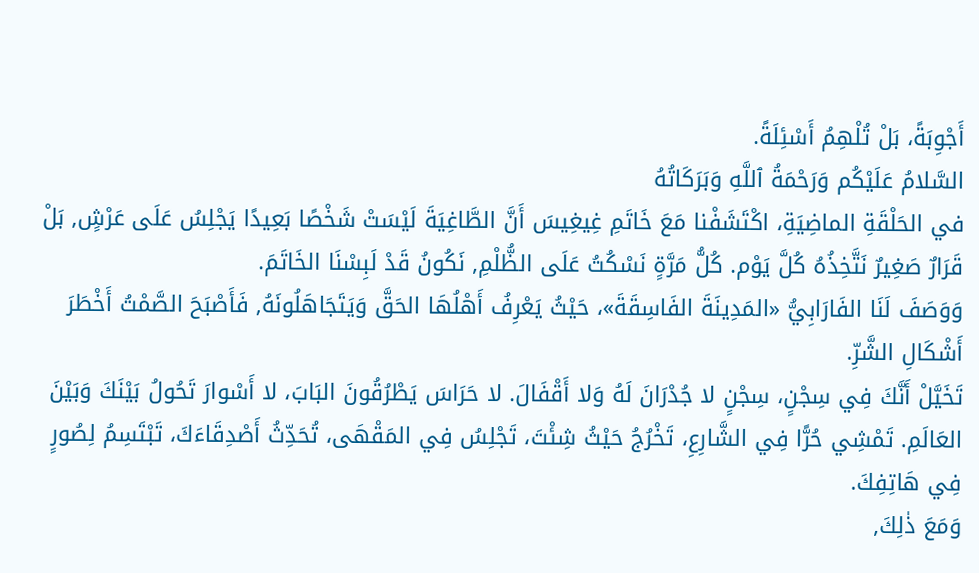أَجْوِبَةً، بَلْ تُلْهِمُ أَسْئِلَةً.
السَّلامُ عَلَيْكُم وَرَحْمَةُ ٱللَّهِ وَبَرَكَاتُهُ
في الحَلْقَةِ الماضِيَةِ، اكْتَشَفْنا مَعَ خَاتَمِ غِيغِيسَ أَنَّ الطَّاغِيَةَ لَيْسَتْ شَخْصًا بَعِيدًا يَجْلِسُ عَلَى عَرْشٍ, بَلْ قَرَارٌ صَغِيرٌ نَتَّخِذُهُ كُلَّ يَوْم. كُلُّ مَرَّةٍ نَسْكُتُ عَلَى الظُّلْمِ, نَكُونُ قَدْ لَبِسْنَا الخَاتَمَ.
وَوَصَفَ لَنَا الفَارَابِيُّ «المَدِينَةَ الفَاسِقَةَ»، حَيْثُ يَعْرِفُ أَهْلُهَا الحَقَّ وَيَتَجَاهَلُونَهُ, فَأَصْبَحَ الصَّمْتُ أَخْطَرَ أَشْكَالِ الشَّرِّ.
تَخَيَّلْ أَنَّكَ فِي سِجْنٍ، سِجْنٍ لا جُدْرَانَ لَهُ وَلا أَقْفَالَ. لا حَرَاسَ يَطْرُقُونَ البَابَ، لا أَسْوارَ تَحُولُ بَيْنَكَ وَبَيْنَ العَالَمِ. تَمْشِي حُرًّا فِي الشَّارِعِ، تَخْرُجُ حَيْثُ شِئْتَ، تَجْلِسُ فِي المَقْهَى، تُحَدِّثُ أَصْدِقَاءَكَ، تَبْتَسِمُ لِصُورٍ فِي هَاتِفِكَ.
وَمَعَ ذٰلِكَ,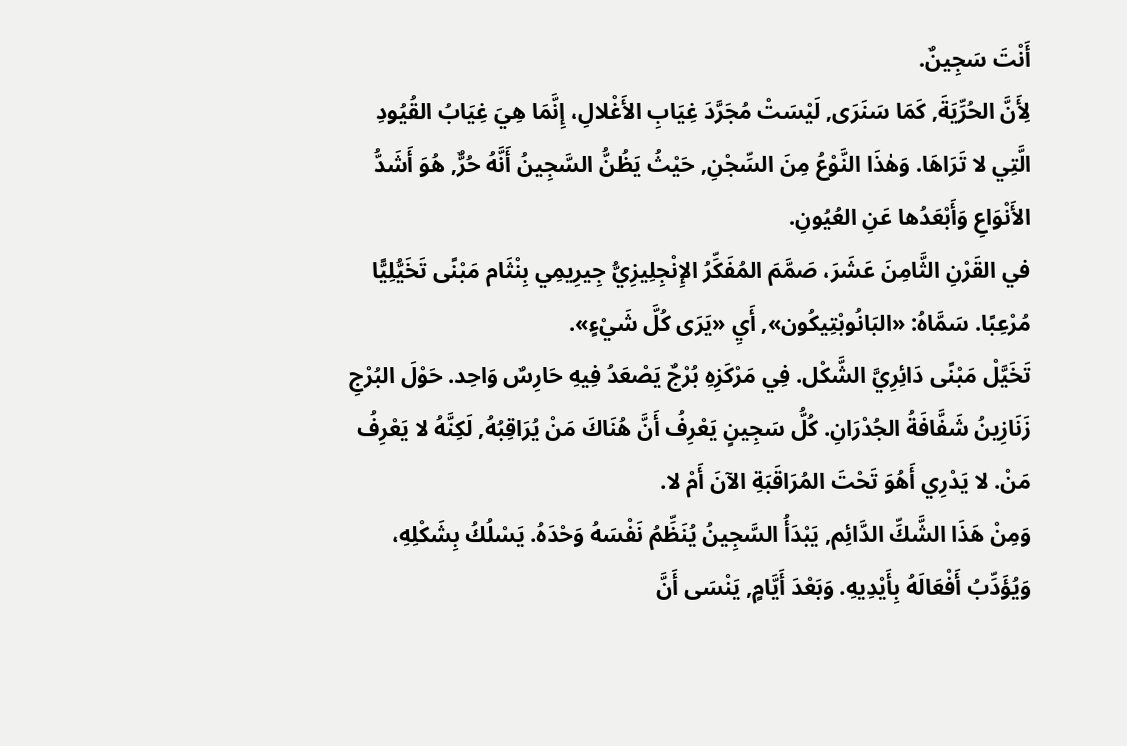أَنْتَ سَجِينٌ.
لِأَنَّ الحُرِّيَةَ, كَمَا سَنَرَى, لَيْسَتْ مُجَرَّدَ غِيَابِ الأَغْلالِ، إِنَّمَا هِيَ غِيَابُ القُيُودِ الَّتِي لا تَرَاهَا. وَهٰذَا النَّوْعُ مِنَ السِّجْنِ, حَيْثُ يَظُنُّ السَّجِينُ أَنَّهُ حُرٌّ, هُوَ أَشَدُّ الأَنْوَاعِ وَأَبْعَدُها عَنِ العُيُونِ.
في القَرْنِ الثَّامِنَ عَشَرَ، صَمَّمَ المُفَكِّرُ الإِنْجِلِيزِيُّ جِيرِيمِي بِنْثَام مَبْنًى تَخَيُّلِيًّا مُرْعِبًا. سَمَّاهُ: «البَانُوبْتِيكُون», أَيِ «يَرَى كُلَّ شَيْءٍ».
تَخَيَّلْ مَبْنًى دَائِرِيَّ الشَّكْل. فِي مَرْكَزِهِ بُرْجٌ يَصْعَدُ فِيهِ حَارِسٌ وَاحِد. حَوْلَ البُرْجِ زَنَازِينُ شَفَّافَةُ الجُدْرَانِ. كُلُّ سَجِينٍ يَعْرِفُ أَنَّ هُنَاكَ مَنْ يُرَاقِبُهُ, لَكِنَّهُ لا يَعْرِفُ مَنْ. لا يَدْرِي أَهُوَ تَحْتَ المُرَاقَبَةِ الآنَ أَمْ لا.
وَمِنْ هَذَا الشَّكِّ الدَّائِم, يَبْدَأُ السَّجِينُ يُنَظِّمُ نَفْسَهُ وَحْدَهُ. يَسْلُكُ بِشَكْلِهِ، وَيُؤَدِّبُ أَفْعَالَهُ بِأَيْدِيهِ. وَبَعْدَ أَيَّامٍ, يَنْسَى أَنَّ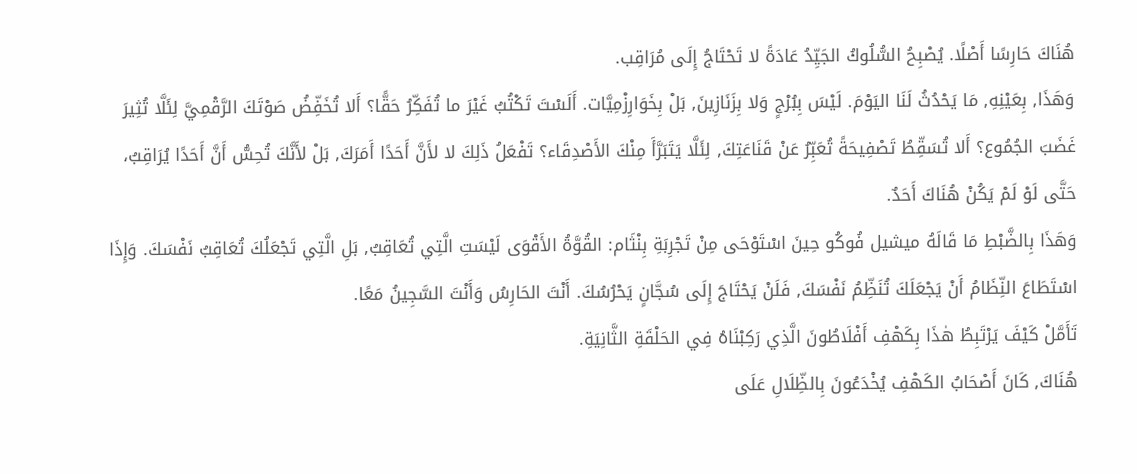هُنَاكَ حَارِسًا أَصْلًا. يُصْبِحُ السُّلُوكُ الجَيِّدُ عَادَةً لا تَحْتَاجُ إِلَى مُرَاقِب.
وَهَذَا, بِعَيْنِهِ, مَا يَحْدُثُ لَنَا اليَوْمَ. لَيْسَ بِبُرْجٍ وَلا بِزَنَازِينَ, بَلْ بِخَوَارِزْمِيَّات. أَلَسْتَ تَكْتُبُ غَيْرَ ما تُفَكِّرُ حَقًّا؟ أَلا تُخَفِّضُ صَوْتَكَ الرَّقْمِيَّ لِئَلَّا تُثِيرَ غَضَبَ الجُمُوع؟ أَلا تُسَقِّطُ تَصْفِيحَةً تُعَبِّرُ عَنْ قَنَاعَتِكَ, لِئَلَّا يَتَبَرَّأَ مِنْكَ الأَصْدِقَاء؟ تَفْعَلُ ذَلِكَ لا لأَنَّ أَحَدًا أَمَرَكَ, بَلْ لأَنَّكَ تُحِسُّ أَنَّ أَحَدًا يُرَاقِبُ، حَتَّى لَوْ لَمْ يَكُنْ هُنَاكَ أَحَدٌ.
وَهَذَا بِالضَّبْطِ مَا قَالَهُ ميشيل فُوكُو حِينَ اسْتَوْحَى مِنْ تَجْرِبَةِ بِنْثَام: القُوَّةُ الأَقْوَى لَيْسَتِ الَّتِي تُعَاقِبُ, بَلِ الَّتِي تَجْعَلُكَ تُعَاقِبُ نَفْسَكَ. وَإِذَا اسْتَطَاعَ النِّظَامُ أَنْ يَجْعَلَكَ تُنَظِّمُ نَفْسَكَ, فَلَنْ يَحْتَاجَ إِلَى سُجَّانٍ يَحْرُسُكَ. أَنْتَ الحَارِسُ وَأَنْتَ السَّجِينُ مَعًا.
تَأَمَّلْ كَيْفَ يَرْتَبِطُ هٰذَا بِكَهْفِ أَفْلَاطُونَ الَّذِي رَكِبْنَاهُ فِي الحَلْقَةِ الثَّانِيَةِ.
هُنَاكَ, كَانَ أَصْحَابُ الكَهْفِ يُخْدَعُونَ بِالظِّلَالِ عَلَى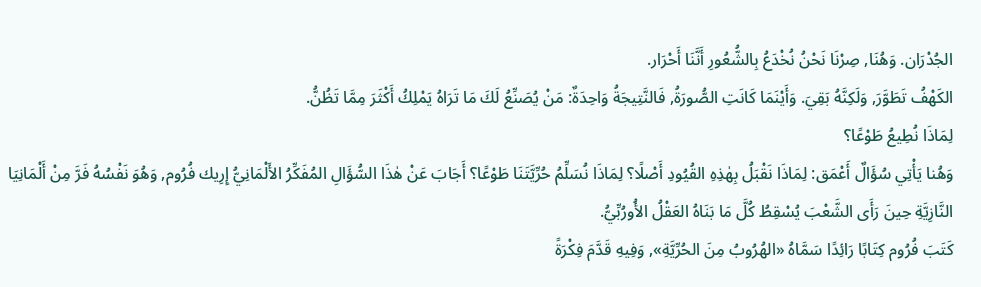الجُدْرَان. وَهُنَا, صِرْنَا نَحْنُ نُخْدَعُ بِالشُّعُورِ أَنَّنَا أَحْرَار.
الكَهْفُ تَطَوَّرَ, وَلَكِنَّهُ بَقِيَ. وَأَيْنَمَا كَانَتِ الصُّورَةُ, فَالنَّتِيجَةُ وَاحِدَةٌ: مَنْ يُصَنِّعُ لَكَ مَا تَرَاهُ يَمْلِكُ أَكْثَرَ مِمَّا تَظُنُّ.
لِمَاذَا نُطِيعُ طَوْعًا؟
وَهُنا يَأْتِي سُؤَالٌ أَعْمَق: لِمَاذَا نَقْبَلُ بِهٰذِهِ القُيُودِ أَصْلًا؟ لِمَاذَا نُسَلِّمُ حُرِّيَّتَنَا طَوْعًا؟ أَجَابَ عَنْ هٰذَا السُّؤَالِ المُفَكِّرُ الأَلْمَانِيُّ إِرِيك فُرُوم, وَهُوَ نَفْسُهُ فَرَّ مِنْ أَلْمَانِيَا النَّازِيَّةِ حِينَ رَأَى الشَّعْبَ يُسْقِطُ كُلَّ مَا بَنَاهُ العَقْلُ الأُورُبِّيُّ.
كَتَبَ فُرُوم كِتَابًا رَائِدًا سَمَّاهُ «الهُرُوبُ مِنَ الحُرِّيَّةِ», وَفِيهِ قَدَّمَ فِكْرَةً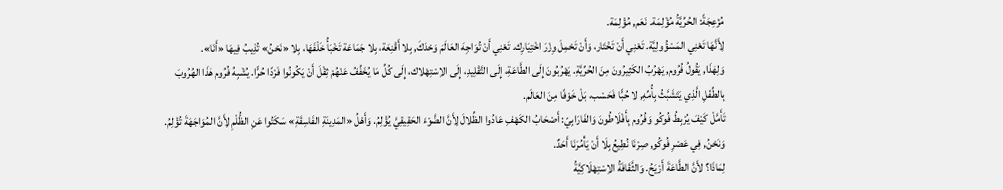مُزْعِجَةً: الحُرِّيَّةُ مُؤْلِمَة. نَعَم, مُؤْلِمَة.
لِأَنَّهَا تَعْنِي المَسْؤُولِيَّة. تَعْنِي أَنْ تَخْتَار، وَأَنْ تَحْمِلَ وِزْرَ اخْتِيَارِك. تَعْنِي أَنْ تُوَاجِهَ العَالَمَ وَحْدَكَ, بِلا أَقْنِعَة، بِلا جَمَاعَة تَخْبَأُ خَلْفَهَا، بِلا «نَحْنُ» تُذِيبُ فِيهَا «أَنَا».
وَلِهٰذَا, يَقُولُ فُرُوم, يَهْرُبُ الكَثِيرُونَ مِنَ الحُرِّيَّةِ. يَهْرُبُونَ إِلَى الطَّاعَةِ، إِلَى التَّقْلِيدِ، إِلَى الاِسْتِهْلاك، إِلَى كُلِّ مَا يُخَفِّفُ عَنْهُمْ ثِقْلَ أَنْ يَكُونُوا فَرْدًا حُرًّا. يُشْبِهُ فُرُوم هٰذَا الهُرُوبَ بِالطِّفْلِ الَّذِي يَتَشَبَّثُ بِأُمِّهِ, لا حُبًّا فَحَسْب، بَلْ خَوْفًا مِنَ العَالَم.
تَأَمَّلْ كَيْفَ يُرْبِطُ فُوكُو وَفُرُوم بِأَفْلَاطُونَ وَالفَارَابِيّ: أَصْحَابُ الكَهْفِ عَادُوا الظِّلالَ لِأَنَّ الضَّوْءَ الحَقِيقِيَّ يُؤْلِمُ. وَأَهْلُ «المَدِينَةِ الفَاسِقَةِ» سَكَتُوا عَنِ الظُّلْمِ لِأَنَّ المُوَاجَهَةَ تُؤْلِمُ. وَنَحْنُ, فِي عَصْرِ فُوكُو, صِرْنَا نُطِيعُ بِلَا أَنْ يَأْمُرَنَا أَحَدٌ.
لِمَاذَا؟ لأَنَّ الطَّاعَةَ أَرْيَحُ. وَالثَّقَافَةُ الاِسْتِهْلَاكِيَّةُ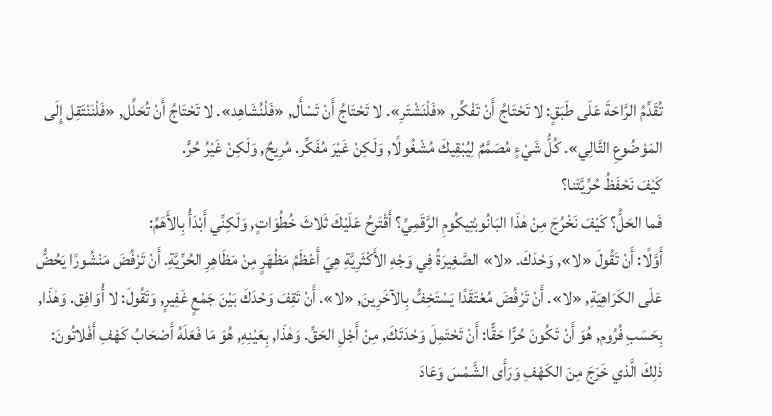تُقَدِّمُ الرَّاحَةَ عَلَى طَبَقٍ: لا تَحْتَاجُ أَنْ تَفْكِّر, «فَلْنَشْتَرِ». لا تَحْتَاجُ أَنْ تَسْأَل, «فَلْنُشَاهِد». لا تَحْتَاجُ أَنْ تُحَلِّل, «فَلْنَنْتَقِل إِلَى المَوْضُوعِ التَّالِي». كُلُّ شَيْءٍ مُصَمَّمٌ لِيُبْقِيكَ مُشْغُولًا, وَلَكِنْ غَيْرَ مُفَكِّر. مُرِيحٌ, وَلَكِنْ غَيْرُ حُرٍّ.
كَيْفَ نَحْفَظُ حُرِّيَّتَنا؟
فَما الحَلُّ؟ كَيْفَ نَخْرُجَ مِنْ هٰذَا البَانُوبْتِيكُومِ الرَّقَمِيِّ؟ أَقْتَرِحُ عَلَيْكَ ثَلاثَ خُطُوَاتٍ, وَلَكِنِّي أَبْدَأُ بِالأَهَمِّ:
أَوَّلًا: أَنْ تَقُولَ «لا», وَحْدَكَ. «لا» الصَّغِيرَةُ فِي وَجْهِ الأَكْثَرِيَّةِ هِيَ أَعْظَمُ مَظْهَرٍ مِنْ مَظَاهِرِ الحُرِّيَّةِ. أَنْ تَرْفُضَ مَنْشُورًا يَحُضُّ عَلَى الكَرَاهِيَةِ, «لا». أَنْ تَرْفُضَ مُعْتَقَدًا يَسْتَخِفُّ بِالآخَرِينَ, «لا». أَنْ تَقِفَ وَحْدَكَ بَيْنَ جَمْعٍ غَفِيرٍ, وَتَقُولَ: لا أُوَافِق. وَهٰذَا, بِحَسَبِ فُرُوم, هُوَ أَنْ تَكُونَ حُرًّا حَقًّا: أَنْ تَحْتَمِلَ وَحْدَتَكَ, مِنْ أَجْلِ الحَقِّ. وَهٰذَا, بِعَيْنِهِ, هُوَ مَا فَعَلَهُ أَصْحَابُ كَهْفِ أَفْلاتُونَ: ذٰلِكَ الَّذي خَرَجَ مِنَ الكَهْفِ وَرَأَى الشَّمْسَ وَعَادَ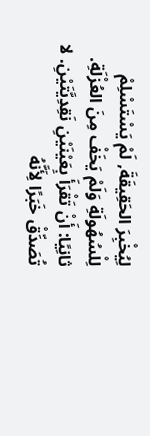لِيُخْبِرَ الحَقِيقَةَ, لَمْ يَسْتَسْلِمْ لِلْسُهُولَةِ وَلَمْ يَخَفْ مِنَ العُزْلَةِ.
ثانِيًا: أَنْ تَقْرَأَ بِعَيْنَيْنِ نَقِدِيَّتَيْنِ. لا تُصَدِّقْ خَبَرًا لِأَنَّهُ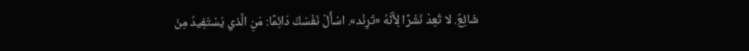شَائِعٌ. لا تُعِدْ نَشْرًا لِأَنَّهُ «تَرِنْد». اسْأَلْ نَفْسَكَ دَائِمًا: مَنِ الَّذي يَسْتَفِيدُ مِنْ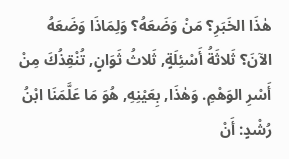هٰذَا الخَبَرِ؟ مَنْ وَضَعَهُ؟ وَلِمَاذَا وَضَعَهُ الآنَ؟ ثَلاثَةُ أَسْئِلَةٍ, ثَلاثُ ثَوَانٍ, تُنْقِذُكَ مِنْ أَسْرِ الوَهْمِ. وَهٰذَا, بِعَيْنِهِ, هُوَ مَا عَلَّمَنَا ابْنُ رُشْدٍ: أَنْ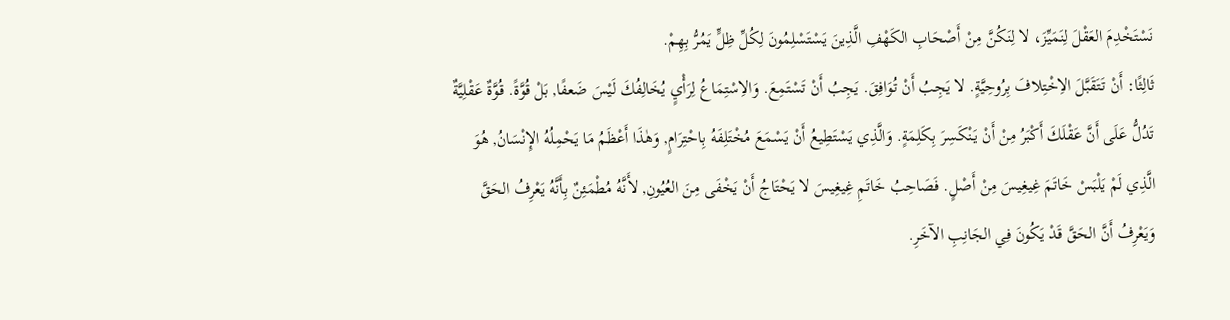نَسْتَخْدِمَ العَقْلَ لِنَمَيِّزَ، لا لِنَكُنَّ مِنْ أَصْحَابِ الكَهْفِ الَّذِينَ يَسْتَسْلِمُونَ لِكُلِّ ظِلٍّ يَمُرُّ بِهِمْ.
ثَالِثًا: أَنْ تَتَقَبَّلَ الاِخْتِلافَ بِرُوحِيَّةٍ. لا يَجِبُ أَنْ تُوَافِقَ. يَجِبُ أَنْ تَسْتَمِعَ. وَالاِسْتِمَاعُ لِرَأْيٍ يُخَالِفُكَ لَيْسَ ضَعفًا, بَلْ قُوَّةً. قُوَّةٌ عَقْلِيَّةٌ تَدُلُّ عَلَى أَنَّ عَقْلَكَ أَكْبَرُ مِنْ أَنْ يَنْكَسِرَ بِكَلِمَةٍ. وَالَّذِي يَسْتَطِيعُ أَنْ يَسْمَعَ مُخْتَلِفَهُ بِاحْتِرَامٍ, وَهٰذَا أَعْظَمُ مَا يَحْمِلُهُ الإِنْسَانُ, هُوَ الَّذِي لَمْ يَلْبَسْ خَاتَمَ غِيغِيسَ مِنْ أَصْلٍ. فَصَاحِبُ خَاتَمِ غِيغِيسَ لا يَحْتَاجُ أَنْ يَخْفَى مِنَ العُيُونِ, لأَنَّهُ مُطْمَئِنٌ بِأَنَّهُ يَعْرِفُ الحَقَّ وَيَعْرِفُ أَنَّ الحَقَّ قَدْ يَكُونَ فِي الجَانِبِ الآخَرِ.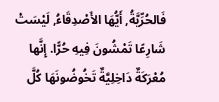فَالحُرِّيَّةُ, أَيُّهَا الأَصْدِقَاءُ, لَيْسَتْ شَارِعًا تَمْشُونَ فِيهِ حُرًّا. إِنَّها مُعْرَكَةٌ دَاخِلِيَّةٌ تَخُوضُونَهَا كُلَّ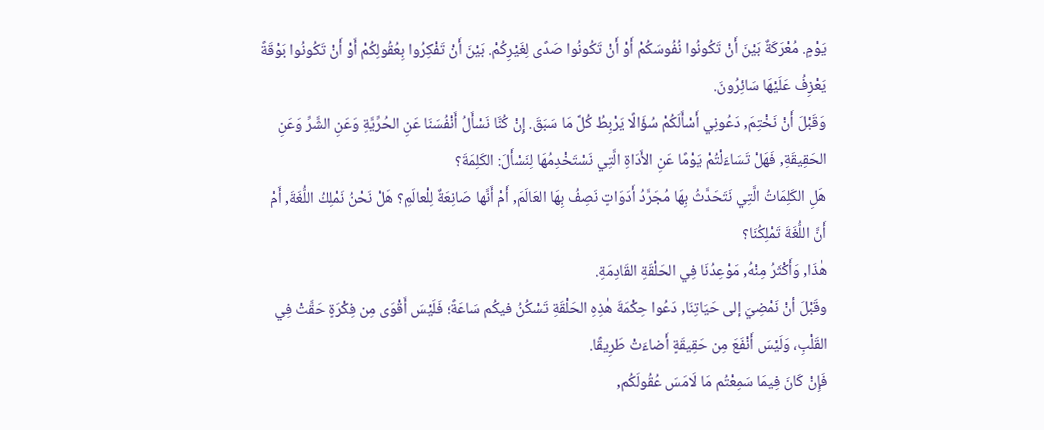يَوْمٍ. مُعْرَكَةٌ بَيْنَ أَنْ تَكُونُوا نُفُوسَكُمْ أَوْ أَنْ تَكُونُوا صَدًى لِغَيْرِكُمْ. بَيْنَ أَنْ تَفْكِرُوا بِعُقُولِكُمْ أَوْ أَنْ تَكُونُوا بَوْقَةً يَعْزِفُ عَلَيْهَا سَائِرُونَ.
وَقَبْلَ أَنْ نَخْتِمَ, دَعُونِي أَسْأَلَكُمْ سُؤَالًا يَرْبِطُ كُلَّ مَا سَبَقَ. إِنْ كُنَّا نَسْأَلُ أَنْفُسَنَا عَنِ الحُرِّيَّةِ وَعَنِ الشَّرِّ وَعَنِ الحَقِيقَةِ, فَهَلْ تَسَاءَلْتُمْ يَوْمًا عَنِ الأَدَاةِ الَّتِي نَسْتَخْدِمُهَا لِنَسْأَلَ: الكَلِمَةَ؟
هَلِ الكَلِمَاتُ الَّتِي نَتَحَدَّثُ بِهَا مُجَرَّدُ أَدَوَاتٍ نَصِفُ بِهَا العَالَمَ, أَمْ أَنَّها صَانِعَةٌ لِلْعالَمِ؟ هَلْ نَحْنُ نَمْلِكُ اللُّغَةَ, أَمْ أَنَّ اللُّغَةَ تَمْلِكُنَا؟
هٰذَا, وَأَكْثَرُ مِنْهُ, مَوْعِدُنَا فِي الحَلْقَةِ القَادِمَةِ.
وقَبْلَ أنْ نَمْضِيَ إلى حَيَاتِنَا, دَعُوا حِكْمَةَ هٰذِهِ الحَلْقَةِ تَسْكُنُ فيكُم سَاعَةً؛ فَلَيْسَ أَقْوَى مِن فِكْرَةٍ حَقَّتْ فِي القَلْبِ، وَلَيْسَ أَنْفَعَ مِن حَقِيقَةٍ أَضاءَتْ طَرِيقًا.
فَإِنْ كَانَ فِيمَا سَمِعْتُم مَا لَامَسَ عُقُولَكُم,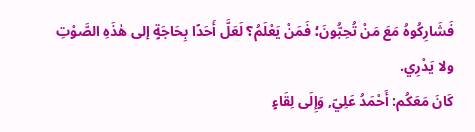فَشَارِكُوهُ مَعَ مَنْ تُحِبُّونَ؛ فَمَنْ يَعْلَمُ؟ لَعَلَّ أَحَدًا بِحَاجَةٍ إلى هٰذَهِ الصَّوْتِ ولا يَدْرِي.
كَانَ مَعَكُم: أَحْمَدُ عَلِيّ, وَإِلَى لِقَاءٍ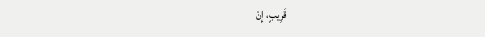قَرِيبٍ، إِنْ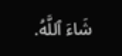شَاءَ ٱللَّهُ.